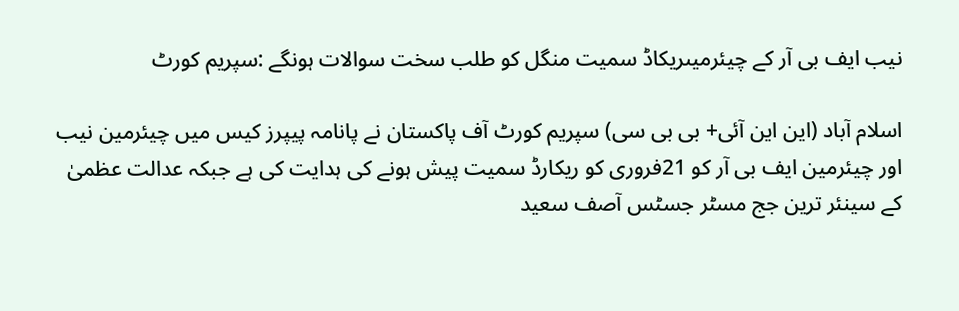نیب ایف بی آر کے چیئرمیںریکاڈ سمیت منگل کو طلب سخت سوالات ہونگے :سپریم کورٹ

اسلام آباد (این این آئی+ بی بی سی) سپریم کورٹ آف پاکستان نے پانامہ پیپرز کیس میں چیئرمین نیب اور چیئرمین ایف بی آر کو 21فروری کو ریکارڈ سمیت پیش ہونے کی ہدایت کی ہے جبکہ عدالت عظمیٰ کے سینئر ترین جج مسٹر جسٹس آصف سعید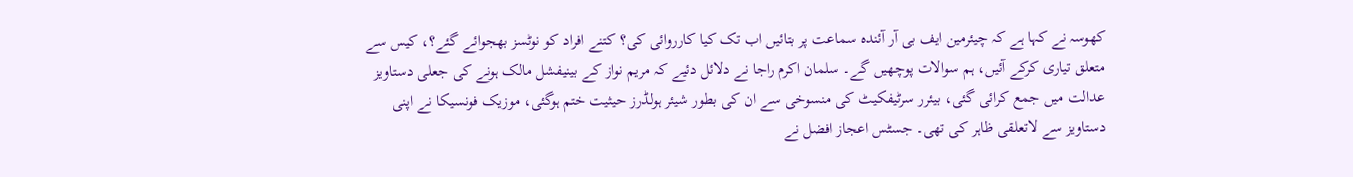کھوسہ نے کہا ہے کہ چیئرمین ایف بی آر آئندہ سماعت پر بتائیں اب تک کیا کارروائی کی؟ کتنے افراد کو نوٹسز بھجوائے گئے؟، کیس سے متعلق تیاری کرکے آئیں، ہم سوالات پوچھیں گے۔ سلمان اکرم راجا نے دلائل دئیے کہ مریم نواز کے بینیفشل مالک ہونے کی جعلی دستاویز عدالت میں جمع کرائی گئی، بیئرر سرٹیفکیٹ کی منسوخی سے ان کی بطور شیئر ہولڈرز حیثیت ختم ہوگئی، موزیک فونسیکا نے اپنی دستاویز سے لاتعلقی ظاہر کی تھی۔ جسٹس اعجاز افضل نے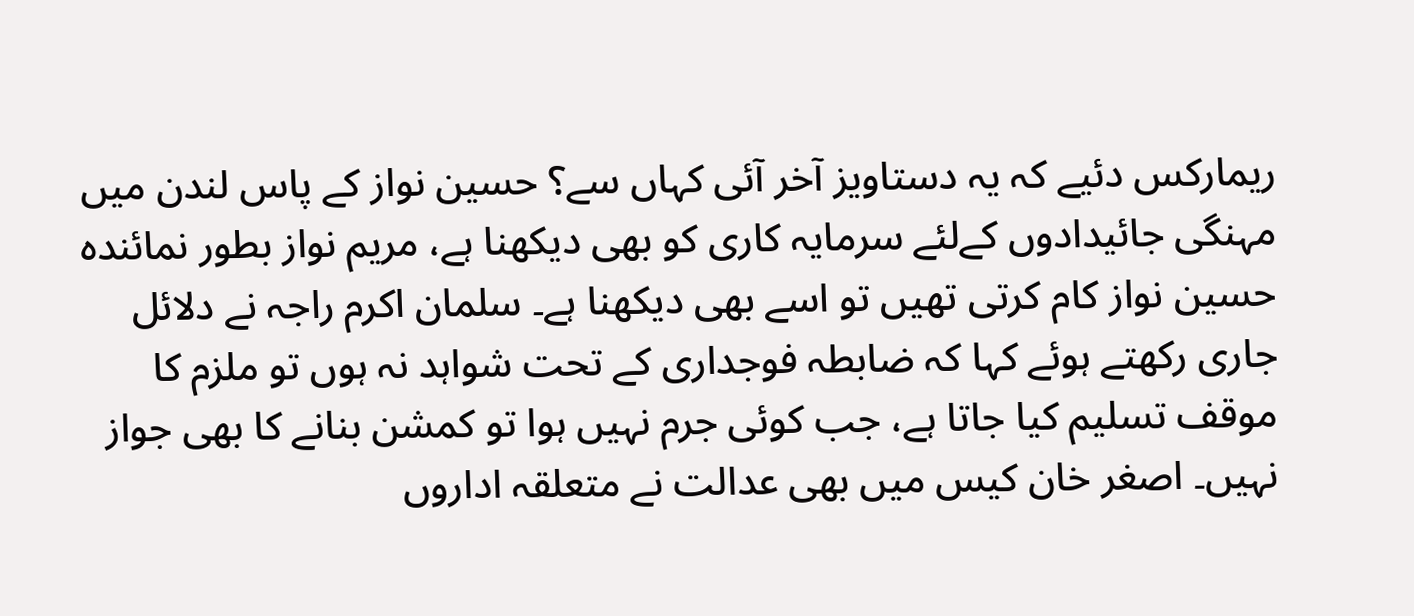ریمارکس دئیے کہ یہ دستاویز آخر آئی کہاں سے؟ حسین نواز کے پاس لندن میں مہنگی جائیدادوں کےلئے سرمایہ کاری کو بھی دیکھنا ہے، مریم نواز بطور نمائندہ حسین نواز کام کرتی تھیں تو اسے بھی دیکھنا ہے۔ سلمان اکرم راجہ نے دلائل جاری رکھتے ہوئے کہا کہ ضابطہ فوجداری کے تحت شواہد نہ ہوں تو ملزم کا موقف تسلیم کیا جاتا ہے، جب کوئی جرم نہیں ہوا تو کمشن بنانے کا بھی جواز نہیں۔ اصغر خان کیس میں بھی عدالت نے متعلقہ اداروں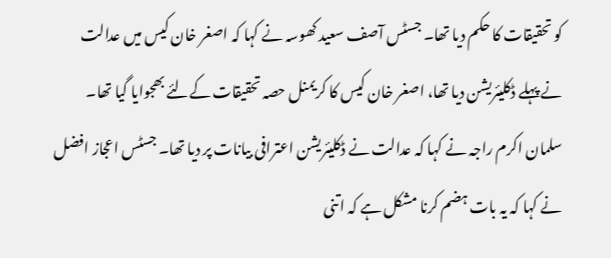کو تحقیقات کا حکم دیا تھا۔ جسٹس آصف سعید کھوسہ نے کہا کہ اصغر خان کیس میں عدالت نے پہلے ڈکلیئریشن دیا تھا، اصغر خان کیس کا کریمنل حصہ تحقیقات کےلئے بھجوایا گیا تھا۔ سلمان اکرم راجہ نے کہا کہ عدالت نے ڈکلیئریشن اعترافی بیانات پر دیا تھا۔ جسٹس اعجاز افضل نے کہا کہ یہ بات ہضم کرنا مشکل ہے کہ اتنی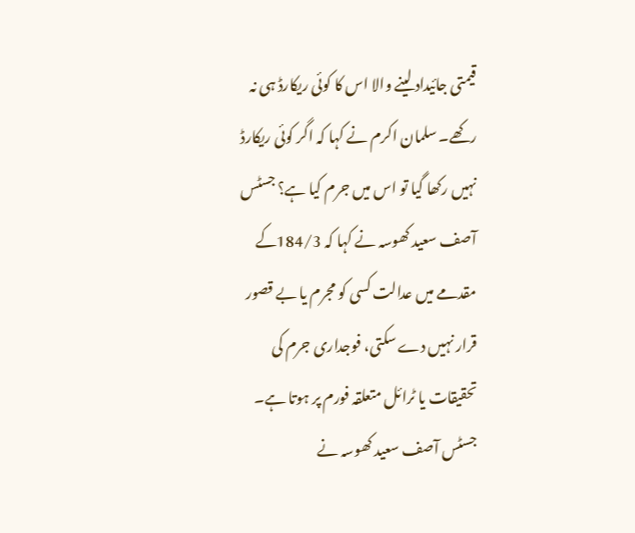قیمتی جائیداد لینے والا اس کا کوئی ریکارڈ ہی نہ رکھے۔ سلمان اکرم نے کہا کہ اگر کوئی ریکارڈ نہیں رکھا گیا تو اس میں جرم کیا ہے؟ جسٹس آصف سعید کھوسہ نے کہا کہ 184/3کے مقدمے میں عدالت کسی کو مجرم یا بے قصور قرار نہیں دے سکتی، فوجداری جرم کی تحقیقات یا ٹرائل متعلقہ فورم پر ہوتا ہے۔ جسٹس آصف سعید کھوسہ نے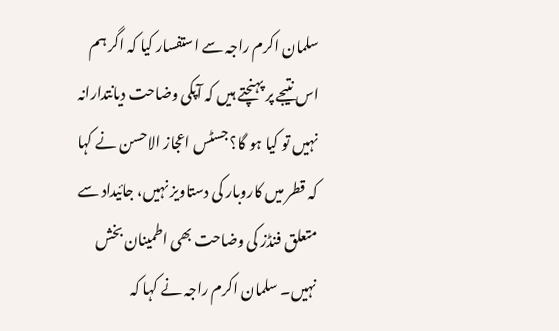سلمان اکرم راجہ سے استفسار کیا کہ اگر ہم اس نتیجے پر پہنچتے ہیں کہ آپکی وضاحت دیانتدارانہ نہیں تو کیا ہو گا؟ جسٹس اعجاز الاحسن نے کہا کہ قطر میں کاروبار کی دستاویز نہیں، جائیداد سے متعلق فنڈز کی وضاحت بھی اطمینان بخش نہیں۔ سلمان اکرم راجہ نے کہا کہ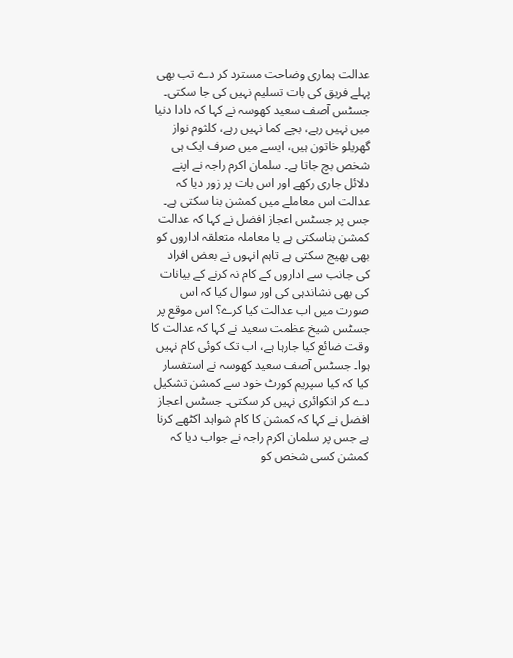عدالت ہماری وضاحت مسترد کر دے تب بھی پہلے فریق کی بات تسلیم نہیں کی جا سکتی۔ جسٹس آصف سعید کھوسہ نے کہا کہ دادا دنیا میں نہیں رہے، بچے کما نہیں رہے، کلثوم نواز گھریلو خاتون ہیں، ایسے میں صرف ایک ہی شخص بچ جاتا ہے۔ سلمان اکرم راجہ نے اپنے دلائل جاری رکھے اور اس بات پر زور دیا کہ عدالت اس معاملے میں کمشن بنا سکتی ہے۔ جس پر جسٹس اعجاز افضل نے کہا کہ عدالت کمشن بناسکتی ہے یا معاملہ متعلقہ اداروں کو بھی بھیج سکتی ہے تاہم انہوں نے بعض افراد کی جانب سے اداروں کے کام نہ کرنے کے بیانات کی بھی نشاندہی کی اور سوال کیا کہ اس صورت میں اب عدالت کیا کرے؟ اس موقع پر جسٹس شیخ عظمت سعید نے کہا کہ عدالت کا وقت ضائع کیا جارہا ہے، اب تک کوئی کام نہیں ہوا۔ جسٹس آصف سعید کھوسہ نے استفسار کیا کہ کیا سپریم کورٹ خود سے کمشن تشکیل دے کر انکوائری نہیں کر سکتی۔ جسٹس اعجاز افضل نے کہا کہ کمشن کا کام شواہد اکٹھے کرنا ہے جس پر سلمان اکرم راجہ نے جواب دیا کہ کمشن کسی شخص کو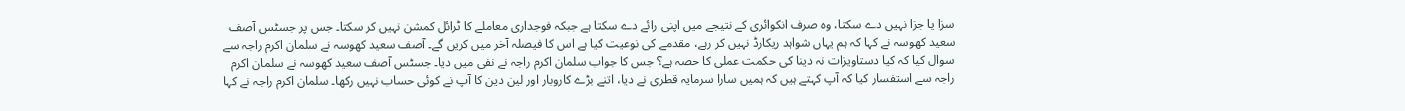سزا یا جزا نہیں دے سکتا، وہ صرف انکوائری کے نتیجے میں اپنی رائے دے سکتا ہے جبکہ فوجداری معاملے کا ٹرائل کمشن نہیں کر سکتا۔ جس پر جسٹس آصف سعید کھوسہ نے کہا کہ ہم یہاں شواہد ریکارڈ نہیں کر رہے، مقدمے کی نوعیت کیا ہے اس کا فیصلہ آخر میں کریں گے۔ آصف سعید کھوسہ نے سلمان اکرم راجہ سے سوال کیا کہ کیا دستاویزات نہ دینا کی حکمت عملی کا حصہ ہے؟ جس کا جواب سلمان اکرم راجہ نے نفی میں دیا۔ جسٹس آصف سعید کھوسہ نے سلمان اکرم راجہ سے استفسار کیا کہ آپ کہتے ہیں کہ ہمیں سارا سرمایہ قطری نے دیا، اتنے بڑے کاروبار اور لین دین کا آپ نے کوئی حساب نہیں رکھا۔ سلمان اکرم راجہ نے کہا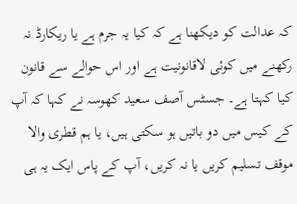کہ عدالت کو دیکھنا ہے کہ کیا یہ جرم ہے یا ریکارڈ نہ رکھنے میں کوئی لاقانونیت ہے اور اس حوالے سے قانون کیا کہتا ہے۔ جسٹس آصف سعید کھوسہ نے کہا کہ آپ کے کیس میں دو باتیں ہو سکتی ہیں، یا ہم قطری والا موقف تسلیم کریں یا نہ کریں، آپ کے پاس ایک یہ ہی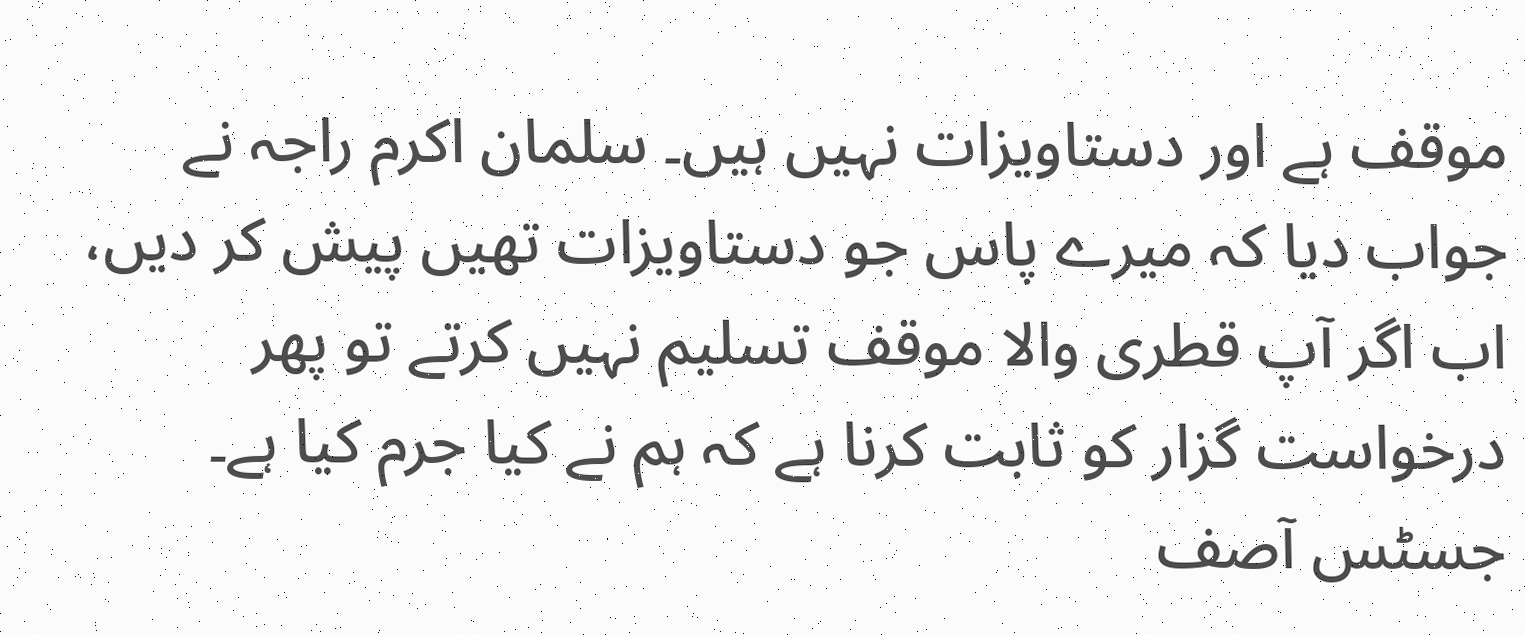موقف ہے اور دستاویزات نہیں ہیں۔ سلمان اکرم راجہ نے جواب دیا کہ میرے پاس جو دستاویزات تھیں پیش کر دیں، اب اگر آپ قطری والا موقف تسلیم نہیں کرتے تو پھر درخواست گزار کو ثابت کرنا ہے کہ ہم نے کیا جرم کیا ہے۔ جسٹس آصف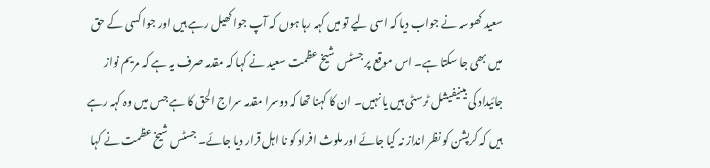سعید کھوسہ نے جواب دیا کہ اسی لیے تو میں کہہ رہا ہوں کہ آپ جوا کھیل رہے ہیں اور جوا کسی کے حق میں بھی جا سکتا ہے۔ اس موقع پر جسٹس شیخ عظمت سعید نے کہا کہ مقدمہ صرف یہ ہے کہ مریم نواز جائیداد کی بینیفیشل ٹرسٹی ہیں یا نہیں۔ ان کا کہنا تھا کہ دوسرا مقدمہ سراج الحق کا ہے جس میں وہ کہہ رہے ہیں کہ کرپشن کو نظر انداز نہ کیا جائے اور ملوث افراد کو نا اہل قرار دیا جائے۔ جسٹس شیخ عظمت نے کہا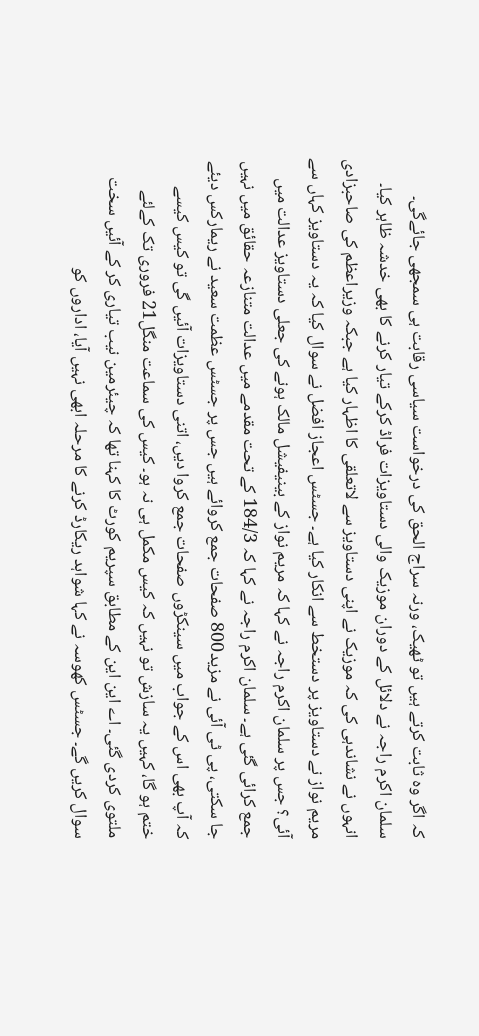کہ اگر وہ ثابت کرتے ہیں تو ٹھیک، ورنہ سراج الحق کی درخواست سیاسی رقابت ہی سمجھی جائےگی۔ سلمان اکرم راجہ نے دلائل کے دوران موزیک والی دستاویزات فراڈ کرکے تیار کرنے کا بھی خدشہ ظاہر کیا۔ انہوں نے نشاندہی کی کہ موزیک نے اپنی دستاویز سے لاتعلقی کا اظہار کیا ہے جبکہ وزیراعظم کی صاحبزادی مریم نواز نے دستاویز پر دستخط سے انکار کیا ہے۔ جسٹس اعجاز افضل نے سوال کیا کہ یہ دستاویز کہاں سے آئی؟ جس پر سلمان اکرم راجہ نے کہا کہ مریم نواز کے بینیفیشل مالک ہونے کی جعلی دستاویز عدالت میں جمع کرائی گئی ہے۔ سلمان اکرم راجہ نے کہا کہ 184/3 کے تحت مقدمے میں عدالت متنازعہ حقائق میں نہیں جا سکتی، پی ٹی آئی نے مزید800 صفحات جمع کروائے ہیں جس پر جسٹس عظمت سعید نے ریمارکس دیئے کہ آپ بھی اس کے جواب میں سینکڑوں صفحات جمع کروا دیں، اتنی دستاویزات آئیں گی تو کیس کیسے ختم ہو گا، کہیں یہ سازش تو نہیں کہ کیس مکمل ہی نہ ہو۔ کیس کی سماعت منگل21 فروری تک کےلئے ملتوی کردی گئی۔ اے این این کے مطابق سپریم کورٹ کا کہنا تھا کہ چیئرمین نیب تیاری کر کے آئیں سخت سوال کریں گے۔ جسٹس کھوسہ نے کہا شواہد ریکارڈ کرنے کا مرحلہ ابھی نہیں آیا، اداروں کو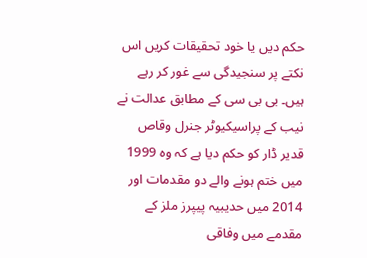حکم دیں یا خود تحقیقات کریں اس نکتے پر سنجیدگی سے غور کر رہے ہیں۔ بی بی سی کے مطابق عدالت نے نیب کے پراسیکیوٹر جنرل وقاص قدیر ڈار کو حکم دیا ہے کہ وہ 1999 میں ختم ہونے والے دو مقدمات اور 2014 میں حدیبیہ پیپرز ملز کے مقدمے میں وفاقی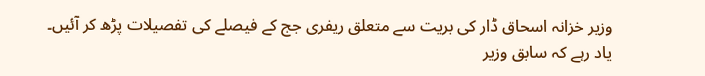وزیر خزانہ اسحاق ڈار کی بریت سے متعلق ریفری جج کے فیصلے کی تفصیلات پڑھ کر آئیں۔ یاد رہے کہ سابق وزیر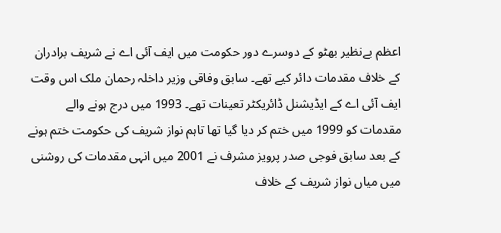اعظم بےنظیر بھٹو کے دوسرے دور حکومت میں ایف آئی اے نے شریف برادران کے خلاف مقدمات دائر کیے تھے۔ سابق وفاقی وزیر داخلہ رحمان ملک اس وقت ایف آئی اے کے ایڈیشنل ڈائریکٹر تعینات تھے۔ 1993 میں درج ہونے والے مقدمات کو 1999 میں ختم کر دیا گیا تھا تاہم نواز شریف کی حکومت ختم ہونے کے بعد سابق فوجی صدر پرویز مشرف نے 2001 میں انہی مقدمات کی روشنی میں میاں نواز شریف کے خلاف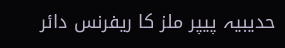حدیبیہ پیپر ملز کا ریفرنس دائر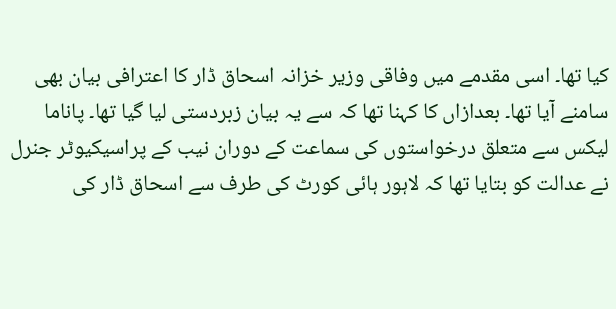کیا تھا۔ اسی مقدمے میں وفاقی وزیر خزانہ اسحاق ڈار کا اعترافی بیان بھی سامنے آیا تھا۔ بعدازاں کا کہنا تھا کہ سے یہ بیان زبردستی لیا گیا تھا۔ پاناما لیکس سے متعلق درخواستوں کی سماعت کے دوران نیب کے پراسیکیوٹر جنرل نے عدالت کو بتایا تھا کہ لاہور ہائی کورٹ کی طرف سے اسحاق ڈار کی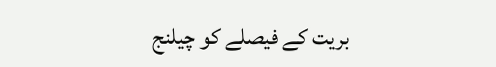بریت کے فیصلے کو چیلنج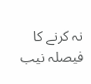نہ کرنے کا فیصلہ نیب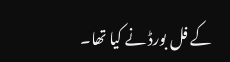کے فل بورڈ نے کیا تھا۔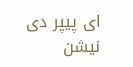ای پیپر دی نیشن